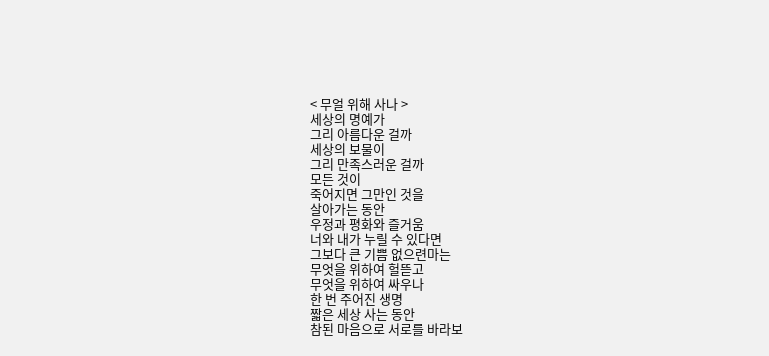< 무얼 위해 사나 >
세상의 명예가
그리 아름다운 걸까
세상의 보물이
그리 만족스러운 걸까
모든 것이
죽어지면 그만인 것을
살아가는 동안
우정과 평화와 즐거움
너와 내가 누릴 수 있다면
그보다 큰 기쁨 없으련마는
무엇을 위하여 헐뜯고
무엇을 위하여 싸우나
한 번 주어진 생명
짧은 세상 사는 동안
참된 마음으로 서로를 바라보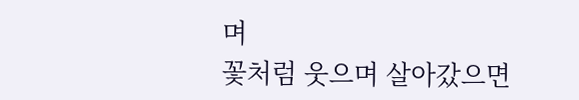며
꽃처럼 웃으며 살아갔으면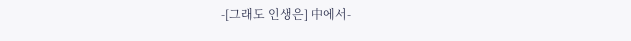-[그래도 인생은] 中에서-